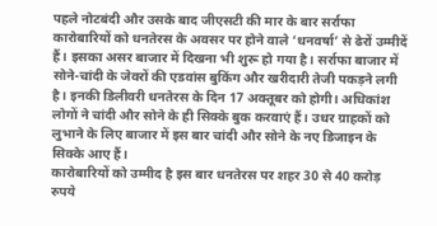पहले नोटबंदी और उसके बाद जीएसटी की मार के बार सर्राफा कारोबारियों को धनतेरस के अवसर पर होने वाले ‘धनवर्षा’ से ढेरों उम्मीदें हैं। इसका असर बाजार में दिखना भी शुरू हो गया है। सर्राफा बाजार में सोने-चांदी के जेवरों की एडवांस बुकिंग और खरीदारी तेजी पकड़ने लगी है। इनकी डिलीवरी धनतेरस के दिन 17 अक्तूबर को होगी। अधिकांश लोगों ने चांदी और सोने के ही सिक्के बुक करवाएं हैं। उधर ग्राहकों को लुभाने के लिए बाजार में इस बार चांदी और सोने के नए डिजाइन के सिक्के आए हैं।
कारोबारियों को उम्मीद है इस बार धनतेरस पर शहर 30 से 40 करोड़ रुपये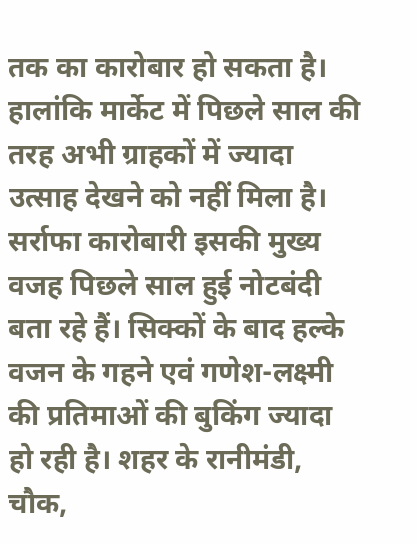तक का कारोबार हो सकता है। हालांकि मार्केट में पिछले साल की तरह अभी ग्राहकों में ज्यादा उत्साह देखने को नहीं मिला है। सर्राफा कारोबारी इसकी मुख्य वजह पिछले साल हुई नोटबंदी बता रहे हैं। सिक्कों के बाद हल्के वजन के गहने एवं गणेश-लक्ष्मी की प्रतिमाओं की बुकिंग ज्यादा हो रही है। शहर के रानीमंडी, चौक,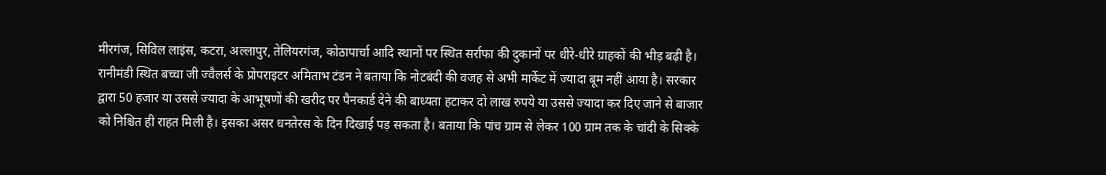मीरगंज, सिविल लाइंस, कटरा, अल्लापुर, तेलियरगंज, कोठापार्चा आदि स्थानों पर स्थित सर्राफा की दुकानों पर धीरे-धीरे ग्राहकों की भीड़ बढ़ी है।
रानीमंडी स्थित बच्चा जी ज्वैलर्स के प्रोपराइटर अमिताभ टंडन ने बताया कि नोटबंदी की वजह से अभी मार्केट में ज्यादा बूम नहीं आया है। सरकार द्वारा 50 हजार या उससे ज्यादा के आभूषणों की खरीद पर पैनकार्ड देने की बाध्यता हटाकर दो लाख रुपये या उससे ज्यादा कर दिए जाने से बाजार को निश्चित ही राहत मिली है। इसका असर धनतेरस के दिन दिखाई पड़ सकता है। बताया कि पांच ग्राम से लेकर 100 ग्राम तक के चांदी के सिक्के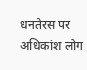धनतेरस पर अधिकांश लोग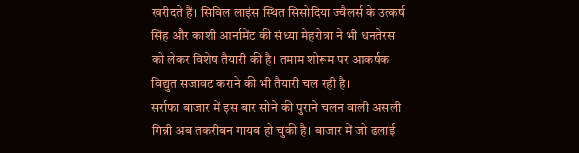खरीदते हैं। सिविल लाइंस स्थित सिसोदिया ज्वैलर्स के उत्कर्ष सिंह और काशी आर्नामेंट की संध्या मेहरोत्रा ने भी धनतेरस को लेकर विशेष तैयारी की है। तमाम शोरूम पर आकर्षक विद्युत सजावट कराने की भी तैयारी चल रही है।
सर्राफा बाजार में इस बार सोने की पुराने चलन वाली असली गिन्नी अब तकरीबन गायब हो चुकी है। बाजार में जो ढलाई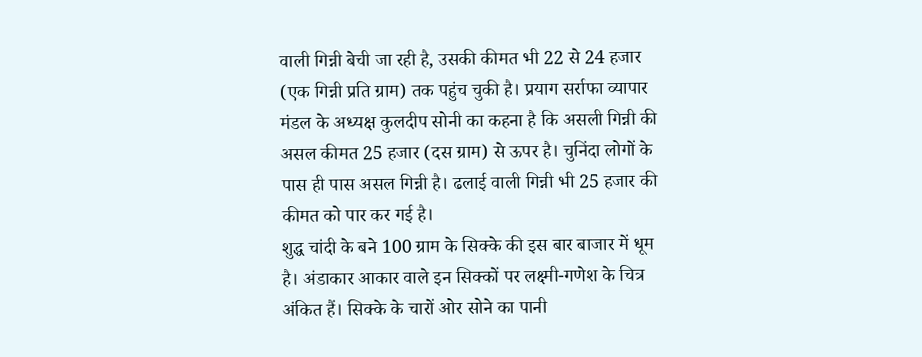वाली गिन्नी बेची जा रही है, उसकी कीमत भी 22 से 24 हजार (एक गिन्नी प्रति ग्राम) तक पहुंच चुकी है। प्रयाग सर्राफा व्यापार मंडल के अध्यक्ष कुलदीप सोनी का कहना है कि असली गिन्नी की असल कीमत 25 हजार (दस ग्राम) से ऊपर है। चुनिंदा लोगों के पास ही पास असल गिन्नी है। ढलाई वाली गिन्नी भी 25 हजार की कीमत को पार कर गई है।
शुद्ध चांदी के बने 100 ग्राम के सिक्के की इस बार बाजार में धूम है। अंडाकार आकार वाले इन सिक्कों पर लक्ष्मी-गणेश के चित्र अंकित हैं। सिक्के के चारों ओर सोने का पानी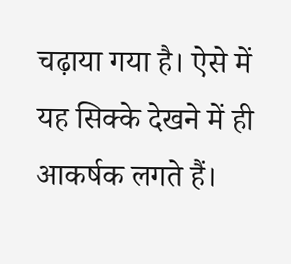चढ़ाया गया है। ऐसे में यह सिक्के देखने में ही आकर्षक लगते हैं।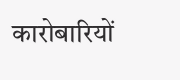कारोबारियों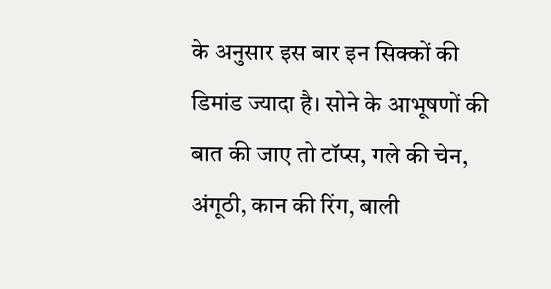के अनुसार इस बार इन सिक्कों की डिमांड ज्यादा है। सोने के आभूषणों की बात की जाए तो टॉप्स, गले की चेन, अंगूठी, कान की रिंग, बाली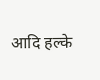आदि हल्के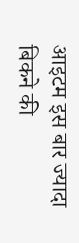आइटम इस बार ज्यादा बिकने की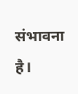संभावना है।